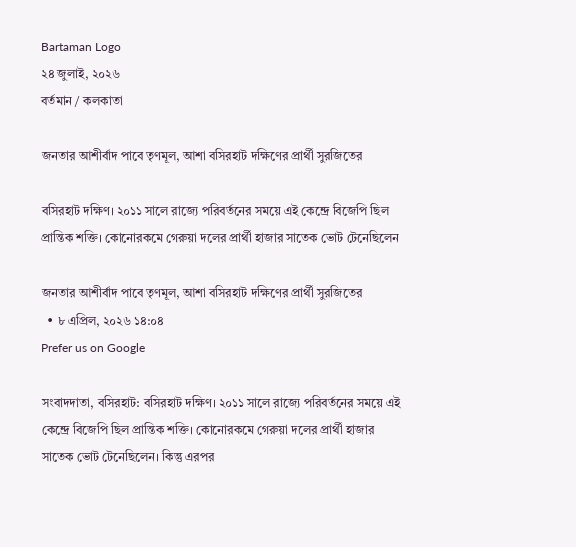Bartaman Logo
২৪ জুলাই, ২০২৬
বর্তমান / কলকাতা

জনতার আশীর্বাদ পাবে তৃণমূল, আশা বসিরহাট দক্ষিণের প্রার্থী সুরজিতের

বসিরহাট দক্ষিণ। ২০১১ সালে রাজ্যে পরিবর্তনের সময়ে এই কেন্দ্রে বিজেপি ছিল প্রান্তিক শক্তি। কোনোরকমে গেরুয়া দলের প্রার্থী হাজার সাতেক ভোট টেনেছিলেন

জনতার আশীর্বাদ পাবে তৃণমূল, আশা বসিরহাট দক্ষিণের প্রার্থী সুরজিতের
  • ৮ এপ্রিল, ২০২৬ ১৪:০৪
Prefer us on Google

সংবাদদাতা, বসিরহাট: বসিরহাট দক্ষিণ। ২০১১ সালে রাজ্যে পরিবর্তনের সময়ে এই কেন্দ্রে বিজেপি ছিল প্রান্তিক শক্তি। কোনোরকমে গেরুয়া দলের প্রার্থী হাজার সাতেক ভোট টেনেছিলেন। কিন্তু এরপর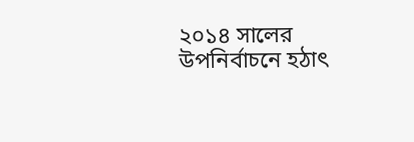২০১৪ সালের উপনির্বাচনে হঠাৎ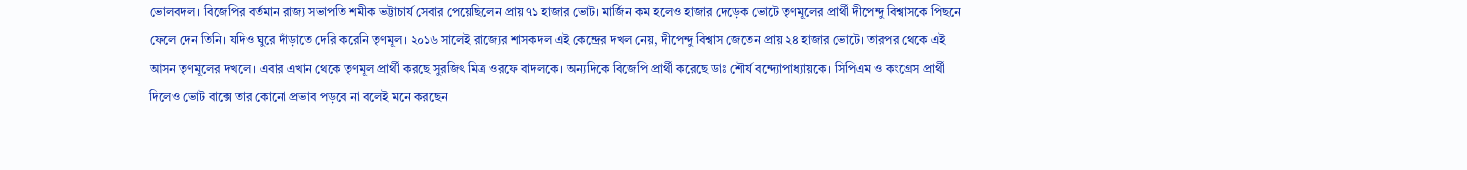ভোলবদল। বিজেপির বর্তমান রাজ্য সভাপতি শমীক ভট্টাচার্য সেবার পেয়েছিলেন প্রায় ৭১ হাজার ভোট। মার্জিন কম হলেও হাজার দেড়েক ভোটে তৃণমূলের প্রার্থী দীপেন্দু বিশ্বাসকে পিছনে ফেলে দেন তিনি। যদিও ঘুরে দাঁড়াতে দেরি করেনি তৃণমূল। ২০১৬ সালেই রাজ্যের শাসকদল এই কেন্দ্রের দখল নেয়, দীপেন্দু বিশ্বাস জেতেন প্রায় ২৪ হাজার ভোটে। তারপর থেকে এই আসন তৃণমূলের দখলে। এবার এখান থেকে তৃণমূল প্রার্থী করছে সুরজিৎ মিত্র ওরফে বাদলকে। অন্যদিকে বিজেপি প্রার্থী করেছে ডাঃ শৌর্য বন্দ্যোপাধ্যায়কে। সিপিএম ও কংগ্রেস প্রার্থী দিলেও ভোট বাক্সে তার কোনো প্রভাব পড়বে না বলেই মনে করছেন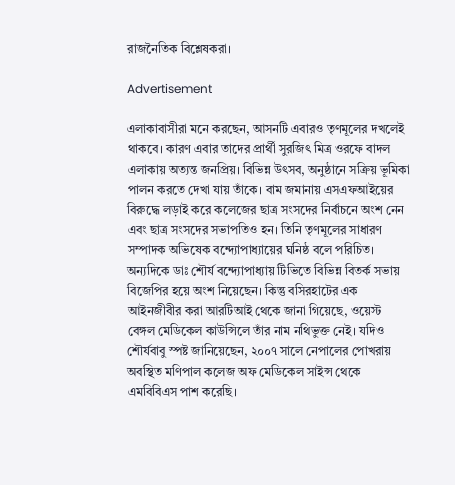রাজনৈতিক বিশ্লেষকরা।

Advertisement

এলাকাবাসীরা মনে করছেন, আসনটি এবারও তৃণমূলের দখলেই থাকবে। কারণ এবার তাদের প্রার্থী সুরজিৎ মিত্র ওরফে বাদল এলাকায় অত্যন্ত জনপ্রিয়। বিভিন্ন উৎসব, অনুষ্ঠানে সক্রিয় ভূমিকা পালন করতে দেখা যায় তাঁকে। বাম জমানায় এসএফআইয়ের বিরুদ্ধে লড়াই করে কলেজের ছাত্র সংসদের নির্বাচনে অংশ নেন এবং ছাত্র সংসদের সভাপতিও হন। তিনি তৃণমূলের সাধারণ সম্পাদক অভিষেক বন্দ্যোপাধ্যায়ের ঘনিষ্ঠ বলে পরিচিত।
অন্যদিকে ডাঃ শৌর্য বন্দ্যোপাধ্যায় টিভিতে বিভিন্ন বিতর্ক সভায় বিজেপির হয়ে অংশ নিয়েছেন। কিন্তু বসিরহাটের এক আইনজীবীর করা আরটিআই থেকে জানা গিয়েছে, ওয়েস্ট বেঙ্গল মেডিকেল কাউন্সিলে তাঁর নাম নথিভুক্ত নেই। যদিও শৌর্যবাবু স্পষ্ট জানিয়েছেন, ২০০৭ সালে নেপালের পোখরায় অবস্থিত মণিপাল কলেজ অফ মেডিকেল সাইন্স থেকে এমবিবিএস পাশ করেছি।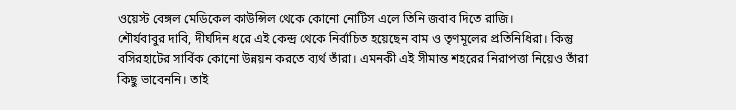ওয়েস্ট বেঙ্গল মেডিকেল কাউন্সিল থেকে কোনো নোটিস এলে তিনি জবাব দিতে রাজি।
শৌর্যবাবুর দাবি, দীর্ঘদিন ধরে এই কেন্দ্র থেকে নির্বাচিত হয়েছেন বাম ও তৃণমূলের প্রতিনিধিরা। কিন্তু বসিরহাটের সার্বিক কোনো উন্নয়ন করতে ব্যর্থ তাঁরা। এমনকী এই সীমান্ত শহরের নিরাপত্তা নিয়েও তাঁরা কিছু ভাবেননি। তাই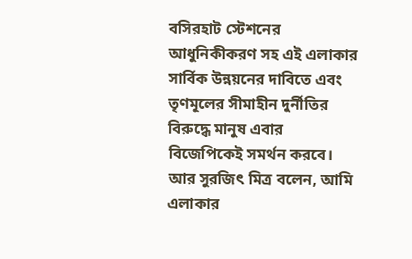বসিরহাট স্টেশনের আধুনিকীকরণ সহ এই এলাকার সার্বিক উন্নয়নের দাবিতে এবং তৃণমূলের সীমাহীন দুর্নীতির বিরুদ্ধে মানুষ এবার বিজেপিকেই সমর্থন করবে।
আর সুরজিৎ মিত্র বলেন, আমি এলাকার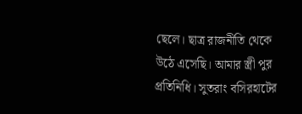ছেলে। ছাত্র রাজনীতি থেকে উঠে এসেছি। আমার স্ত্রী পুর প্রতিনিধি। সুতরাং বসিরহাটের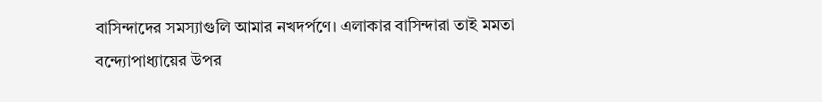বাসিন্দাদের সমস্যাগুলি আমার নখদর্পণে। এলাকার বাসিন্দারা তাই মমতা বন্দ্যোপাধ্যায়ের উপর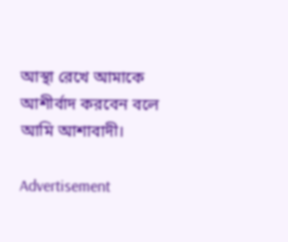আস্থা রেখে আমাকে আশীর্বাদ করবেন বলে আমি আশাবাদী।

Advertisement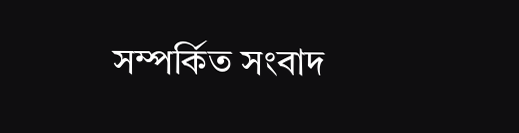সম্পর্কিত সংবাদ